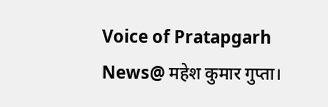Voice of Pratapgarh News@ महेश कुमार गुप्ता।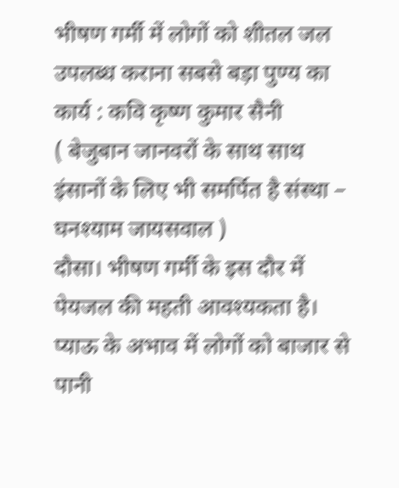भीषण गर्मी में लोगों को शीतल जल उपलब्ध कराना सबसे बड़ा पुण्य का कार्य : कवि कृष्ण कुमार सैनी
( बेजुबान जानवरों के साथ साथ इंसानों के लिए भी समर्पित है संस्था – घनश्याम जायसवाल )
दौसा। भीषण गर्मी के इस दौर में पेयजल की महती आवश्यकता है। प्याऊ के अभाव में लोगों को बाजार से पानी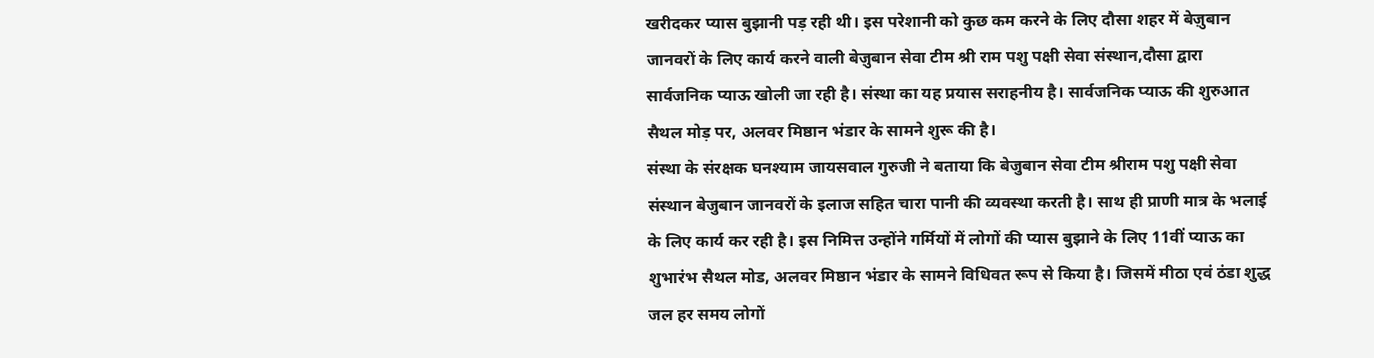खरीदकर प्यास बुझानी पड़ रही थी। इस परेशानी को कुछ कम करने के लिए दौसा शहर में बेज़ुबान जानवरों के लिए कार्य करने वाली बेज़ुबान सेवा टीम श्री राम पशु पक्षी सेवा संस्थान,दौसा द्वारा सार्वजनिक प्याऊ खोली जा रही है। संस्था का यह प्रयास सराहनीय है। सार्वजनिक प्याऊ की शुरुआत सैथल मोड़ पर, अलवर मिष्ठान भंडार के सामने शुरू की है।
संस्था के संरक्षक घनश्याम जायसवाल गुरुजी ने बताया कि बेजुबान सेवा टीम श्रीराम पशु पक्षी सेवा संस्थान बेजुबान जानवरों के इलाज सहित चारा पानी की व्यवस्था करती है। साथ ही प्राणी मात्र के भलाई के लिए कार्य कर रही है। इस निमित्त उन्होंने गर्मियों में लोगों की प्यास बुझाने के लिए 11वीं प्याऊ का शुभारंभ सैथल मोड, अलवर मिष्ठान भंडार के सामने विधिवत रूप से किया है। जिसमें मीठा एवं ठंडा शुद्ध जल हर समय लोगों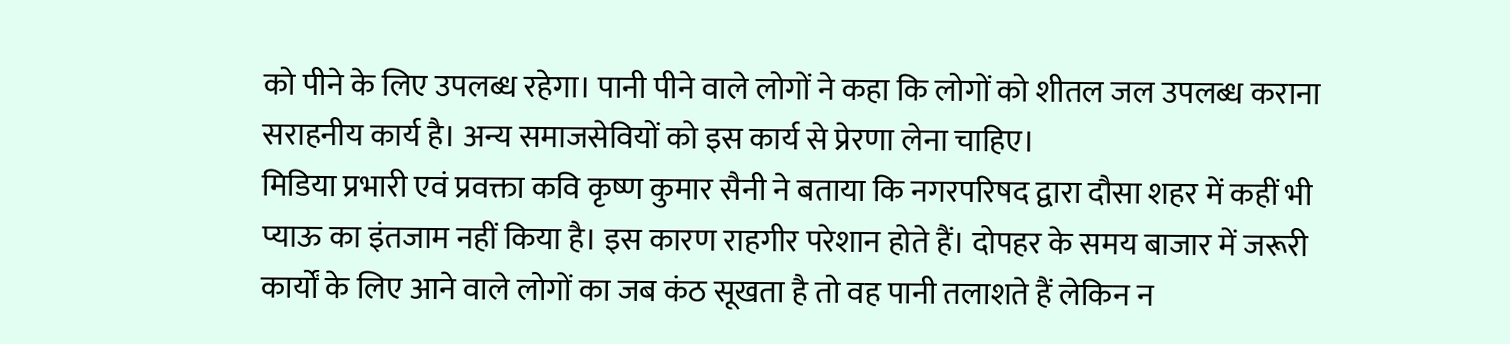को पीने के लिए उपलब्ध रहेगा। पानी पीने वाले लोगों ने कहा कि लोगों को शीतल जल उपलब्ध कराना सराहनीय कार्य है। अन्य समाजसेवियों को इस कार्य से प्रेरणा लेना चाहिए।
मिडिया प्रभारी एवं प्रवक्ता कवि कृष्ण कुमार सैनी ने बताया कि नगरपरिषद द्वारा दौसा शहर में कहीं भी प्याऊ का इंतजाम नहीं किया है। इस कारण राहगीर परेशान होते हैं। दोपहर के समय बाजार में जरूरी कार्यों के लिए आने वाले लोगों का जब कंठ सूखता है तो वह पानी तलाशते हैं लेकिन न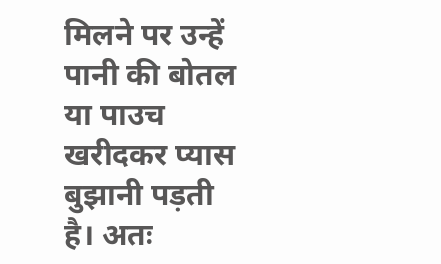मिलने पर उन्हें पानी की बोतल या पाउच खरीदकर प्यास बुझानी पड़ती है। अतः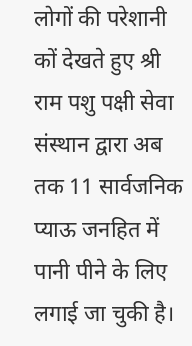लोगों की परेशानी कों देखते हुए श्री राम पशु पक्षी सेवा संस्थान द्वारा अब तक 11 सार्वजनिक प्याऊ जनहित में पानी पीने के लिए लगाई जा चुकी है।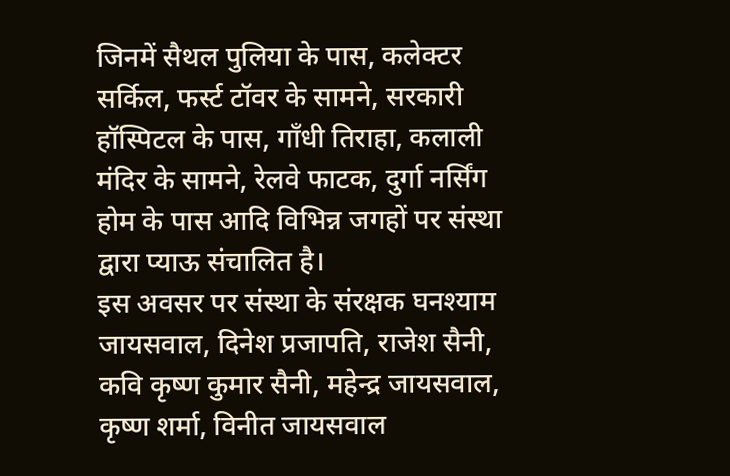जिनमें सैथल पुलिया के पास, कलेक्टर सर्किल, फर्स्ट टॉवर के सामने, सरकारी हॉस्पिटल के पास, गाँधी तिराहा, कलाली मंदिर के सामने, रेलवे फाटक, दुर्गा नर्सिंग होम के पास आदि विभिन्न जगहों पर संस्था द्वारा प्याऊ संचालित है।
इस अवसर पर संस्था के संरक्षक घनश्याम जायसवाल, दिनेश प्रजापति, राजेश सैनी, कवि कृष्ण कुमार सैनी, महेन्द्र जायसवाल, कृष्ण शर्मा, विनीत जायसवाल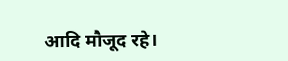आदि मौजूद रहे।